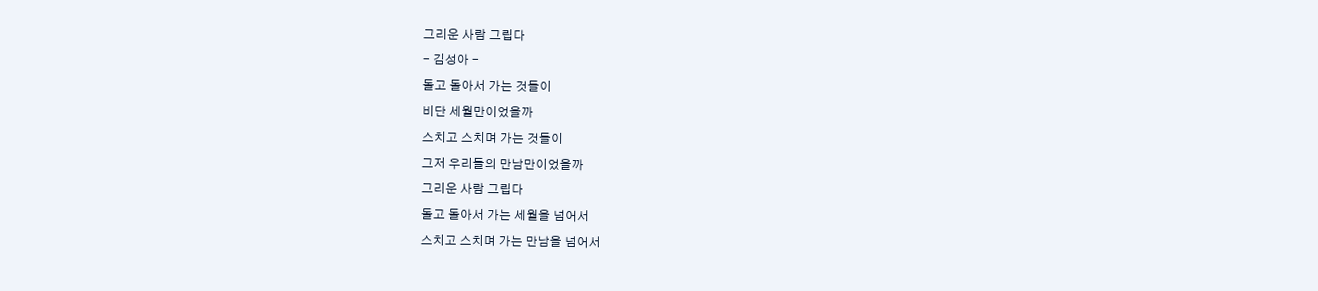그리운 사람 그립다
- 김성아 -
돌고 돌아서 가는 것들이
비단 세월만이었을까
스치고 스치며 가는 것들이
그저 우리들의 만남만이었을까
그리운 사람 그립다
돌고 돌아서 가는 세월을 넘어서
스치고 스치며 가는 만남을 넘어서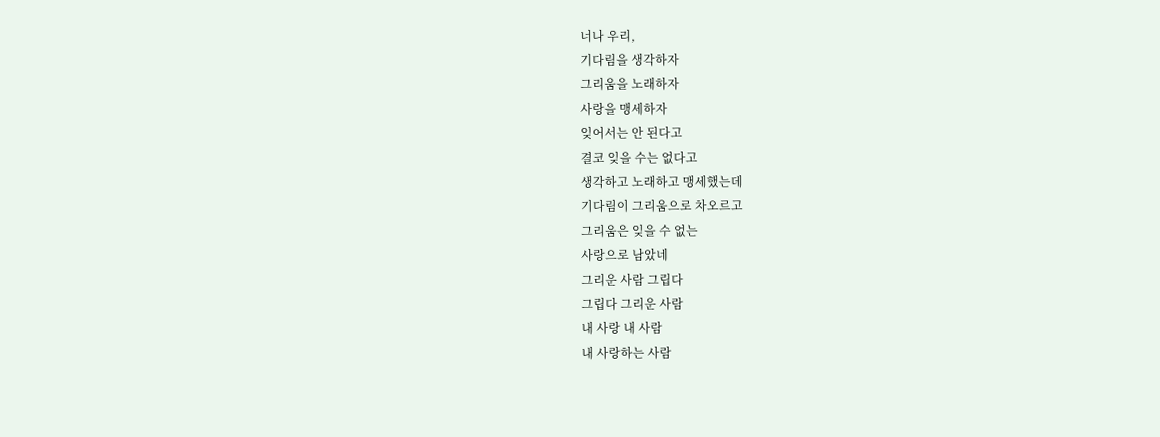너나 우리,
기다림을 생각하자
그리움을 노래하자
사랑을 맹세하자
잊어서는 안 된다고
결코 잊을 수는 없다고
생각하고 노래하고 맹세했는데
기다림이 그리움으로 차오르고
그리움은 잊을 수 없는
사랑으로 남았네
그리운 사람 그립다
그립다 그리운 사람
내 사랑 내 사람
내 사랑하는 사람